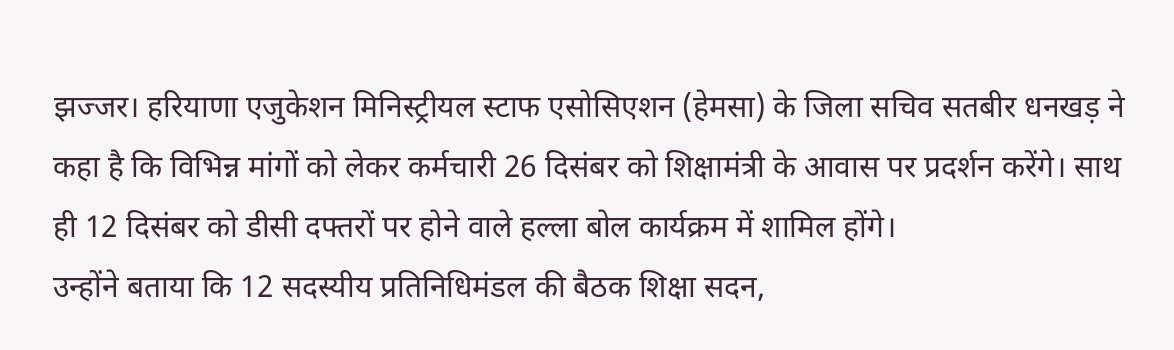झज्जर। हरियाणा एजुकेशन मिनिस्ट्रीयल स्टाफ एसोसिएशन (हेमसा) के जिला सचिव सतबीर धनखड़ ने कहा है कि विभिन्न मांगों को लेकर कर्मचारी 26 दिसंबर को शिक्षामंत्री के आवास पर प्रदर्शन करेंगे। साथ ही 12 दिसंबर को डीसी दफ्तरों पर होने वाले हल्ला बोल कार्यक्रम में शामिल होंगे।
उन्होंने बताया कि 12 सदस्यीय प्रतिनिधिमंडल की बैठक शिक्षा सदन,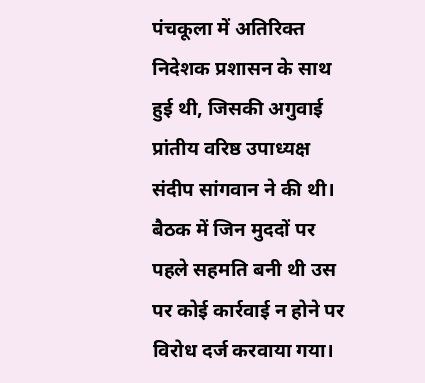पंचकूला में अतिरिक्त निदेशक प्रशासन के साथ हुई थी, जिसकी अगुवाई प्रांतीय वरिष्ठ उपाध्यक्ष संदीप सांगवान ने की थी। बैठक में जिन मुददों पर पहले सहमति बनी थी उस पर कोई कार्रवाई न होने पर विरोध दर्ज करवाया गया।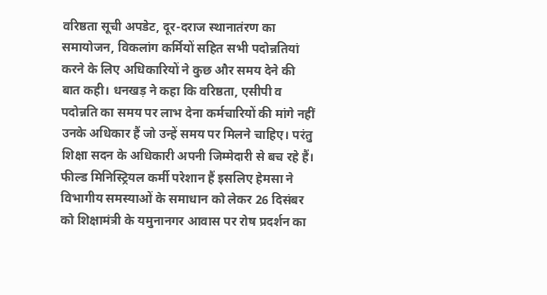वरिष्ठता सूची अपडेट, दूर-दराज स्थानातंरण का समायोजन, विकलांग कर्मियों सहित सभी पदोन्नतियां करने के लिए अधिकारियों ने कुछ और समय देने की बात कही। धनखड़ ने कहा कि वरिष्ठता, एसीपी व पदोन्नति का समय पर लाभ देना कर्मचारियों की मांगे नहीं उनके अधिकार हैं जो उन्हें समय पर मिलने चाहिए। परंतु शिक्षा सदन के अधिकारी अपनी जिम्मेदारी से बच रहे हैं। फील्ड मिनिस्ट्रियल कर्मी परेशान हैं इसलिए हेमसा ने विभागीय समस्याओं के समाधान को लेकर 26 दिसंबर को शिक्षामंत्री के यमुनानगर आवास पर रोष प्रदर्शन का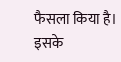फैसला किया है। इसके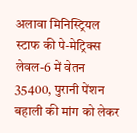अलावा मिनिस्ट्रियल स्टाफ की पे-मेट्रिक्स लेवल-6 में वेतन 35400, पुरानी पेंशन बहाली की मांग को लेकर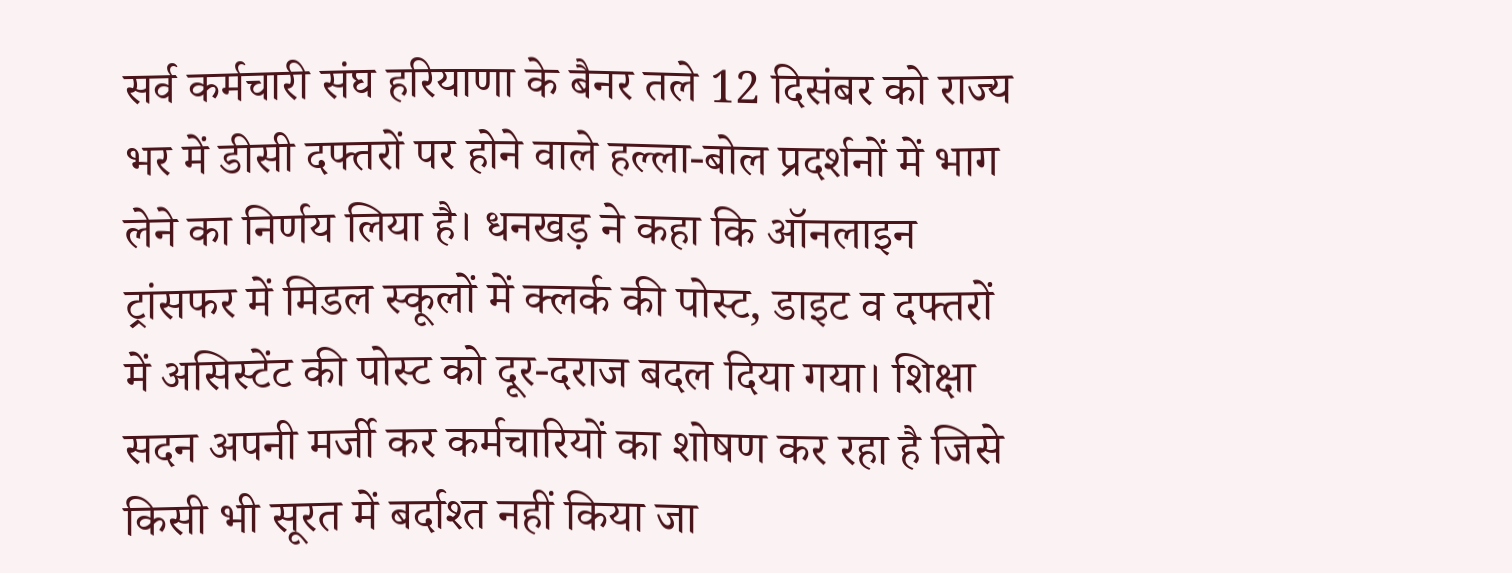सर्व कर्मचारी संघ हरियाणा के बैनर तले 12 दिसंबर को राज्य भर में डीसी दफ्तरों पर होने वाले हल्ला-बोल प्रदर्शनों में भाग लेने का निर्णय लिया है। धनखड़ ने कहा कि ऑनलाइन ट्रांसफर में मिडल स्कूलों में क्लर्क की पोस्ट, डाइट व दफ्तरों में असिस्टेंट की पोस्ट को दूर-दराज बदल दिया गया। शिक्षा सदन अपनी मर्जी कर कर्मचारियों का शोषण कर रहा है जिसे किसी भी सूरत में बर्दाश्त नहीं किया जा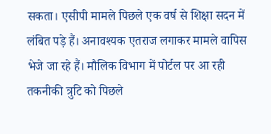सकता। एसीपी मामले पिछले एक वर्ष से शिक्षा सदन में लंबित पड़े हैं। अनावश्यक एतराज लगाकर मामले वापिस भेजे जा रहे हैं। मौलिक विभाग में पोर्टल पर आ रही तकनीकी त्रुटि को पिछले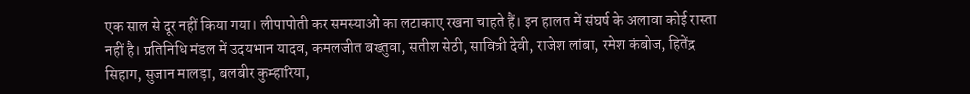एक साल से दूर नहीं किया गया। लीपापोती कर समस्याओं का लटाकाए रखना चाहते हैं। इन हालत में संघर्ष के अलावा कोई रास्ता नहीं है। प्रतिनिधि मंडल में उदयभान यादव, कमलजीत बख्तुवा, सतीश सेठी, सावित्री देवी, राजेश लांबा, रमेश कंबोज, हितेंद्र सिहाग, सुजान मालड़ा, बलबीर कुम्हारिया,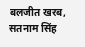बलजीत खरब, सतनाम सिंह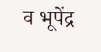व भूपेंद्र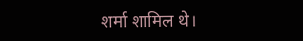शर्मा शामिल थे।